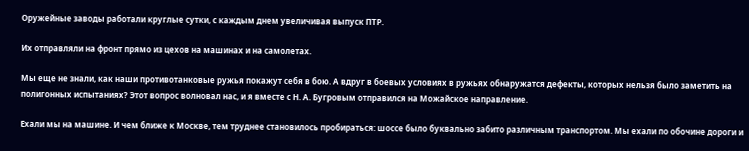Оружейные заводы работали круглые сутки, с каждым днем увеличивая выпуск ПТР.

Их отправляли на фронт прямо из цехов на машинах и на самолетах.

Мы еще не знали, как наши противотанковые ружья покажут себя в бою. А вдруг в боевых условиях в ружьях обнаружатся дефекты, которых нельзя было заметить на полигонных испытаниях? Этот вопрос волновал нас, и я вместе с Н. А. Бугровым отправился на Можайское направление.

Ехали мы на машине. И чем ближе к Москве, тем труднее становилось пробираться: шоссе было буквально забито различным транспортом. Мы ехали по обочине дороги и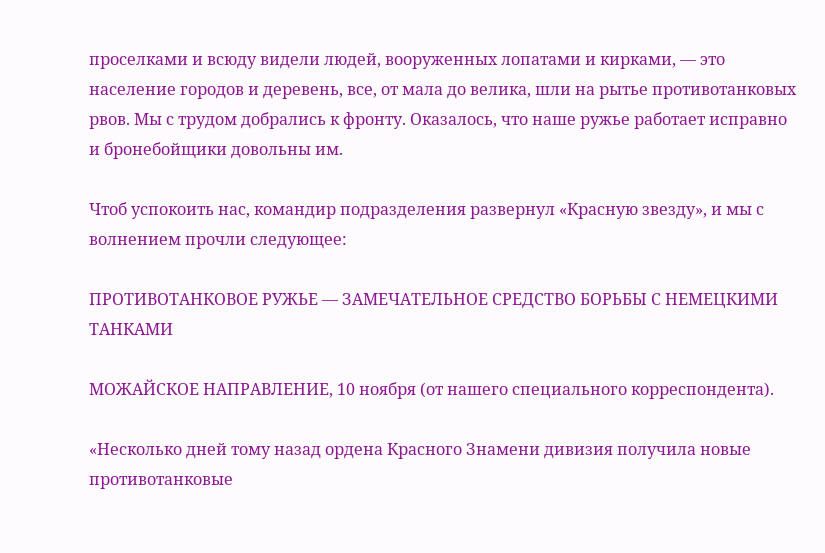проселками и всюду видели людей, вооруженных лопатами и кирками, — это население городов и деревень, все, от мала до велика, шли на рытье противотанковых рвов. Мы с трудом добрались к фронту. Оказалось, что наше ружье работает исправно и бронебойщики довольны им.

Чтоб успокоить нас, командир подразделения развернул «Красную звезду», и мы с волнением прочли следующее:

ПРОТИВОТАНКОВОЕ РУЖЬЕ — ЗАМЕЧАТЕЛЬНОЕ СРЕДСТВО БОРЬБЫ С НЕМЕЦКИМИ ТАНКАМИ

МОЖАЙСКОЕ НАПРАВЛЕНИЕ, 10 ноября (от нашего специального корреспондента).

«Несколько дней тому назад ордена Красного Знамени дивизия получила новые противотанковые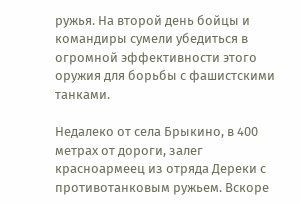ружья. На второй день бойцы и командиры сумели убедиться в огромной эффективности этого оружия для борьбы с фашистскими танками.

Недалеко от села Брыкино, в 400 метрах от дороги, залег красноармеец из отряда Дереки с противотанковым ружьем. Вскоре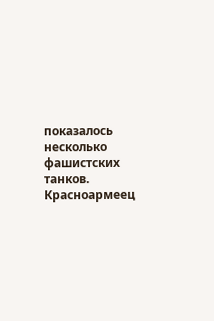показалось несколько фашистских танков. Красноармеец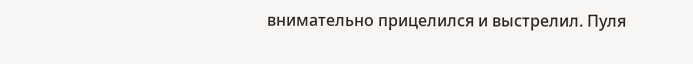внимательно прицелился и выстрелил. Пуля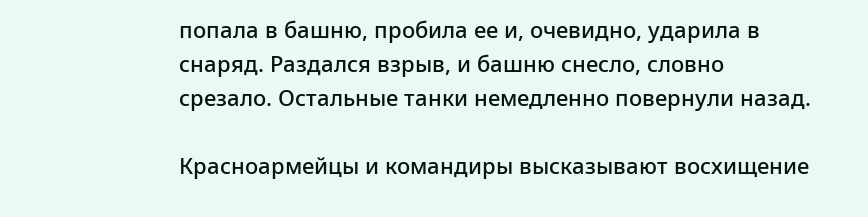попала в башню, пробила ее и, очевидно, ударила в снаряд. Раздался взрыв, и башню снесло, словно срезало. Остальные танки немедленно повернули назад.

Красноармейцы и командиры высказывают восхищение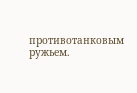противотанковым ружьем.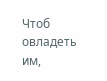Чтоб овладеть им,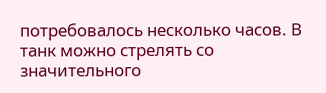потребовалось несколько часов. В танк можно стрелять со значительного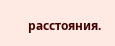расстояния.